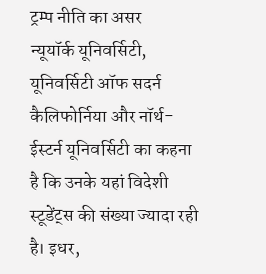ट्रम्प नीति का असर
न्यूयॉर्क यूनिवर्सिटी, यूनिवर्सिटी ऑफ सदर्न कैलिफोर्निया और नॉर्थ-ईस्टर्न यूनिवर्सिटी का कहना है कि उनके यहां विदेशी स्टूडेंट्स की संख्या ज्यादा रही है। इधर,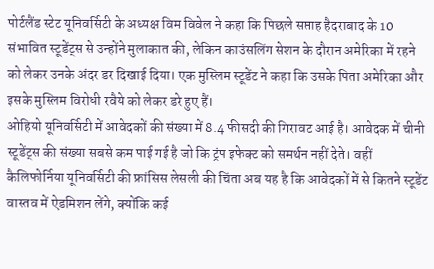पोर्टलैंड स्टेट यूनिवर्सिटी के अध्यक्ष विम विवेल ने कहा कि पिछले सप्ताह हैदराबाद के 10 संभावित स्टूडेंट्स से उन्होंने मुलाकात की, लेकिन काउंसलिंग सेशन के दौरान अमेरिका में रहने को लेकर उनके अंदर डर दिखाई दिया। एक मुस्लिम स्टूडेंट ने कहा कि उसके पिता अमेरिका और इसके मुस्लिम विरोधी रवैये को लेकर डरे हुए हैं।
ओहियो यूनिवर्सिटी में आवेदकों की संख्या में 8.4 फीसदी की गिरावट आई है। आवेदक में चीनी स्टूडेंट्स की संख्या सबसे कम पाई गई है जो कि ट्रंप इफेक्ट को समर्थन नहीं देते। वहीं कैलिफोर्निया यूनिवर्सिटी की फ्रांसिस लेसली की चिंता अब यह है कि आवेदकों में से कितने स्टूडेंट वास्तव में ऐडमिशन लेंगे, क्योंकि कई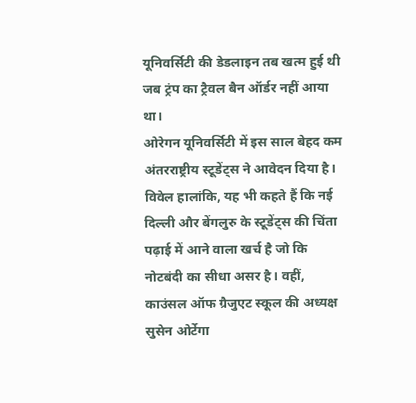यूनिवर्सिटी की डेडलाइन तब खत्म हुई थी जब ट्रंप का ट्रैवल बैन ऑर्डर नहीं आया था।
ओरेगन यूनिवर्सिटी में इस साल बेहद कम अंतरराष्ट्रीय स्टूडेंट्स ने आवेदन दिया है। विवेल हालांकि, यह भी कहते हैं कि नई दिल्ली और बेंगलुरु के स्टूडेंट्स की चिंता पढ़ाई में आने वाला खर्च है जो कि नोटबंदी का सीधा असर है। वहीं, काउंसल ऑफ ग्रैजुएट स्कूल की अध्यक्ष सुसेन ओर्टेगा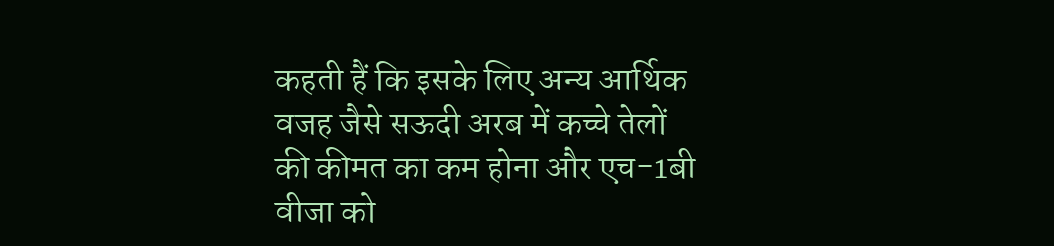कहती हैं कि इसके लिए अन्य आर्थिक वजह जैसे सऊदी अरब में कच्चे तेलों की कीमत का कम होना और एच-1बी वीजा को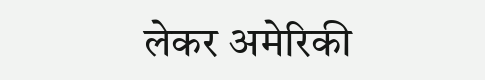लेकर अमेरिकी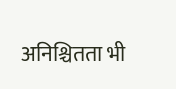अनिश्चितता भी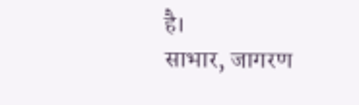है।
साभार, जागरण